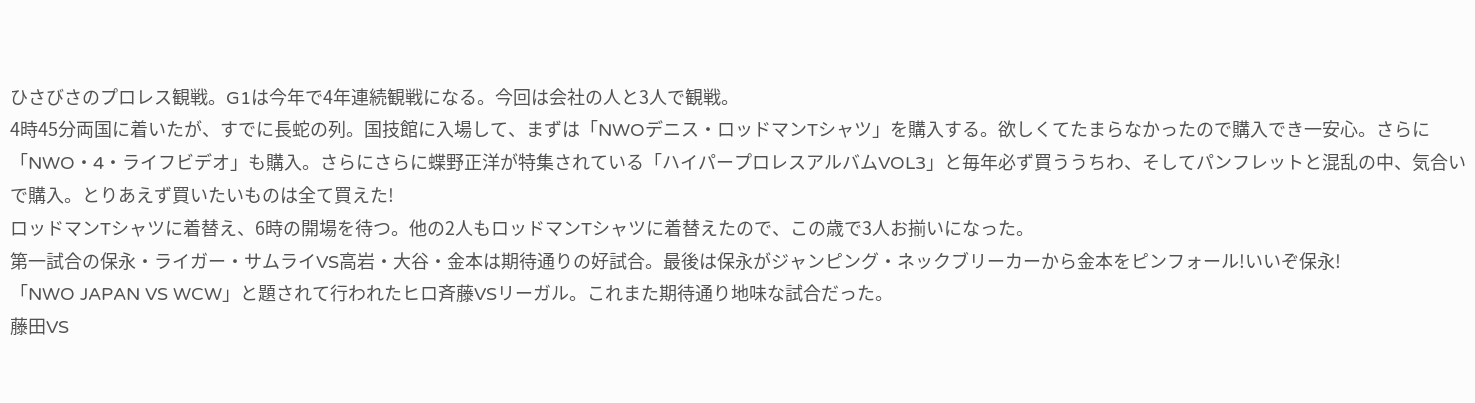ひさびさのプロレス観戦。G1は今年で4年連続観戦になる。今回は会社の人と3人で観戦。
4時45分両国に着いたが、すでに長蛇の列。国技館に入場して、まずは「NWOデニス・ロッドマンTシャツ」を購入する。欲しくてたまらなかったので購入でき一安心。さらに「NWO・4・ライフビデオ」も購入。さらにさらに蝶野正洋が特集されている「ハイパープロレスアルバムVOL3」と毎年必ず買ううちわ、そしてパンフレットと混乱の中、気合いで購入。とりあえず買いたいものは全て買えた!
ロッドマンTシャツに着替え、6時の開場を待つ。他の2人もロッドマンTシャツに着替えたので、この歳で3人お揃いになった。
第一試合の保永・ライガー・サムライVS高岩・大谷・金本は期待通りの好試合。最後は保永がジャンピング・ネックブリーカーから金本をピンフォール!いいぞ保永!
「NWO JAPAN VS WCW」と題されて行われたヒロ斉藤VSリーガル。これまた期待通り地味な試合だった。
藤田VS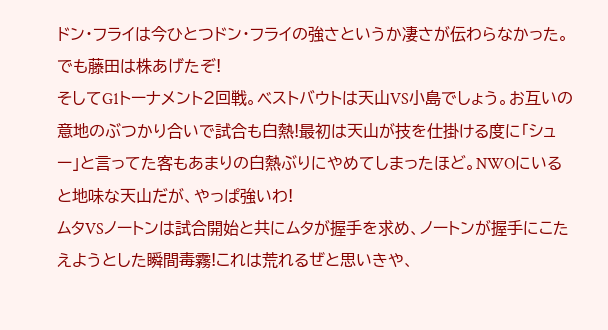ドン・フライは今ひとつドン・フライの強さというか凄さが伝わらなかった。でも藤田は株あげたぞ!
そしてG1トーナメント2回戦。ベストバウトは天山VS小島でしょう。お互いの意地のぶつかり合いで試合も白熱!最初は天山が技を仕掛ける度に「シュー」と言ってた客もあまりの白熱ぶりにやめてしまったほど。NWOにいると地味な天山だが、やっぱ強いわ!
ムタVSノートンは試合開始と共にムタが握手を求め、ノートンが握手にこたえようとした瞬間毒霧!これは荒れるぜと思いきや、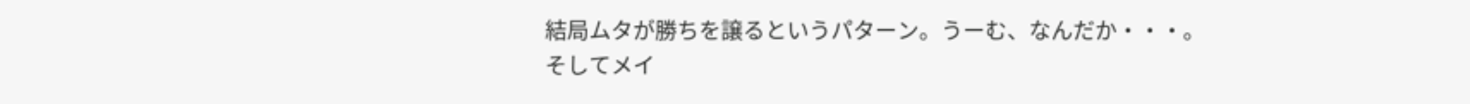結局ムタが勝ちを譲るというパターン。うーむ、なんだか・・・。
そしてメイ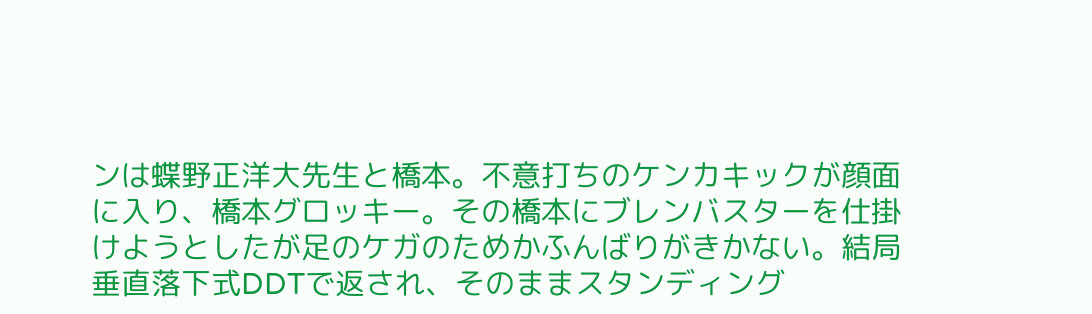ンは蝶野正洋大先生と橋本。不意打ちのケンカキックが顔面に入り、橋本グロッキー。その橋本にブレンバスターを仕掛けようとしたが足のケガのためかふんばりがきかない。結局垂直落下式DDTで返され、そのままスタンディング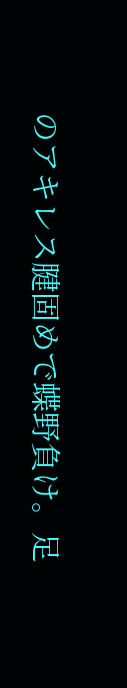のアキレス腱固めで蝶野負け。足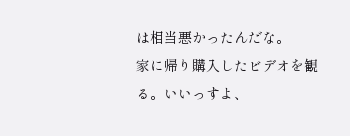は相当悪かったんだな。
家に帰り購入したビデオを観る。いいっすよ、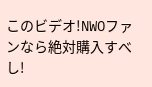このビデオ!NWOファンなら絶対購入すべし!